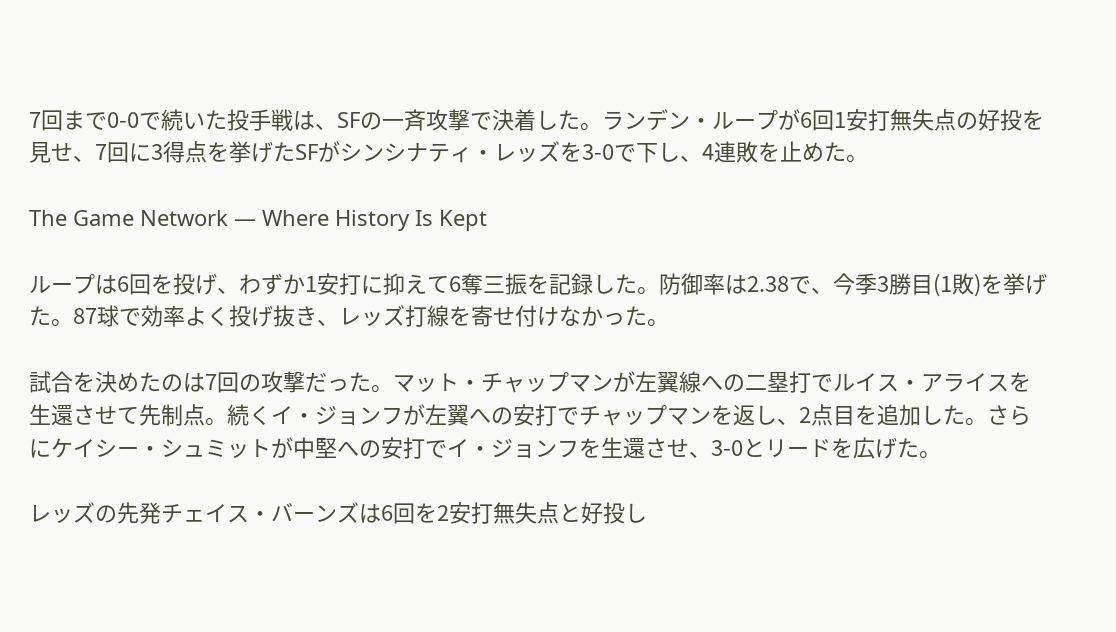7回まで0-0で続いた投手戦は、SFの一斉攻撃で決着した。ランデン・ループが6回1安打無失点の好投を見せ、7回に3得点を挙げたSFがシンシナティ・レッズを3-0で下し、4連敗を止めた。

The Game Network — Where History Is Kept

ループは6回を投げ、わずか1安打に抑えて6奪三振を記録した。防御率は2.38で、今季3勝目(1敗)を挙げた。87球で効率よく投げ抜き、レッズ打線を寄せ付けなかった。

試合を決めたのは7回の攻撃だった。マット・チャップマンが左翼線への二塁打でルイス・アライスを生還させて先制点。続くイ・ジョンフが左翼への安打でチャップマンを返し、2点目を追加した。さらにケイシー・シュミットが中堅への安打でイ・ジョンフを生還させ、3-0とリードを広げた。

レッズの先発チェイス・バーンズは6回を2安打無失点と好投し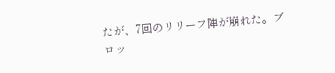たが、7回のリリーフ陣が崩れた。ブロッ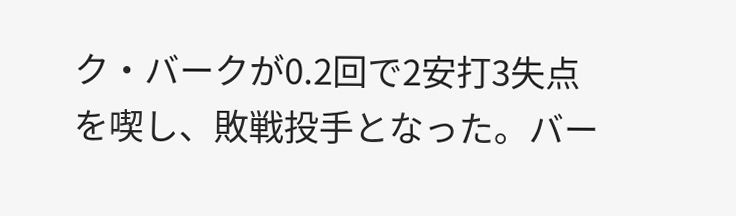ク・バークが0.2回で2安打3失点を喫し、敗戦投手となった。バー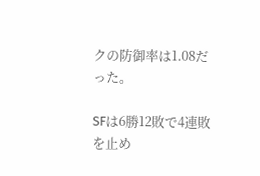クの防御率は1.08だった。

SFは6勝12敗で4連敗を止め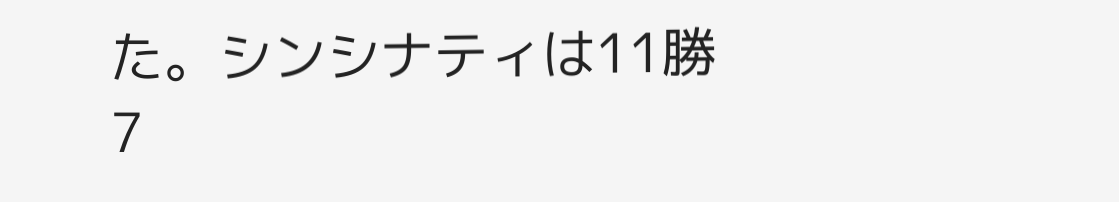た。シンシナティは11勝7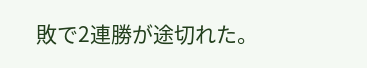敗で2連勝が途切れた。